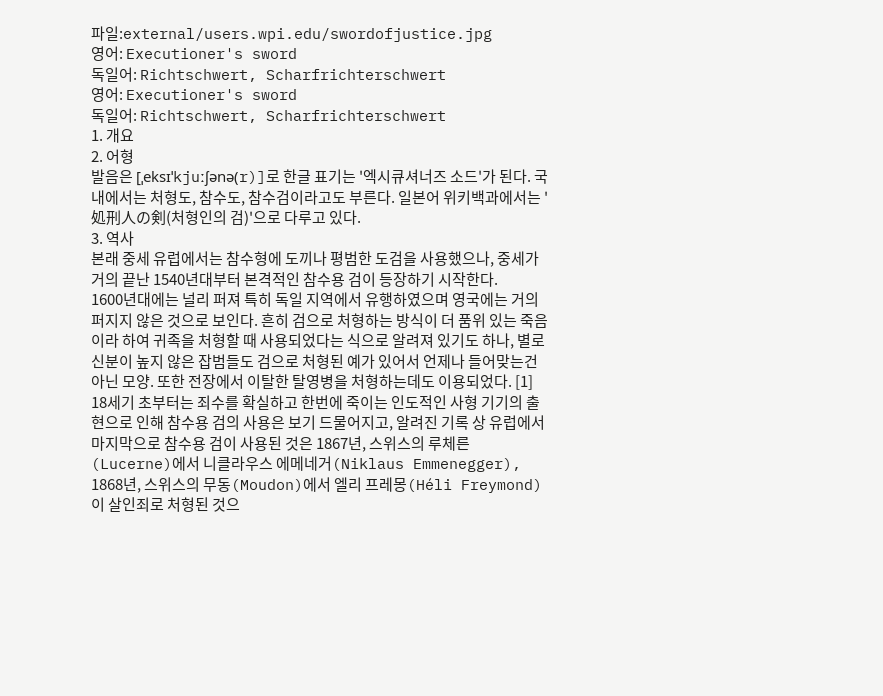파일:external/users.wpi.edu/swordofjustice.jpg
영어: Executioner's sword
독일어: Richtschwert, Scharfrichterschwert
영어: Executioner's sword
독일어: Richtschwert, Scharfrichterschwert
1. 개요
2. 어형
발음은 [ˌeksɪˈkjuːʃənə(r)]로 한글 표기는 '엑시큐셔너즈 소드'가 된다. 국내에서는 처형도, 참수도, 참수검이라고도 부른다. 일본어 위키백과에서는 '処刑人の剣(처형인의 검)'으로 다루고 있다.
3. 역사
본래 중세 유럽에서는 참수형에 도끼나 평범한 도검을 사용했으나, 중세가 거의 끝난 1540년대부터 본격적인 참수용 검이 등장하기 시작한다.
1600년대에는 널리 퍼져 특히 독일 지역에서 유행하였으며 영국에는 거의 퍼지지 않은 것으로 보인다. 흔히 검으로 처형하는 방식이 더 품위 있는 죽음이라 하여 귀족을 처형할 때 사용되었다는 식으로 알려져 있기도 하나, 별로 신분이 높지 않은 잡범들도 검으로 처형된 예가 있어서 언제나 들어맞는건 아닌 모양. 또한 전장에서 이탈한 탈영병을 처형하는데도 이용되었다. [1]
18세기 초부터는 죄수를 확실하고 한번에 죽이는 인도적인 사형 기기의 출현으로 인해 참수용 검의 사용은 보기 드물어지고, 알려진 기록 상 유럽에서 마지막으로 참수용 검이 사용된 것은 1867년, 스위스의 루체른(Lucerne)에서 니클라우스 에메네거(Niklaus Emmenegger), 1868년, 스위스의 무동(Moudon)에서 엘리 프레몽(Héli Freymond)이 살인죄로 처형된 것으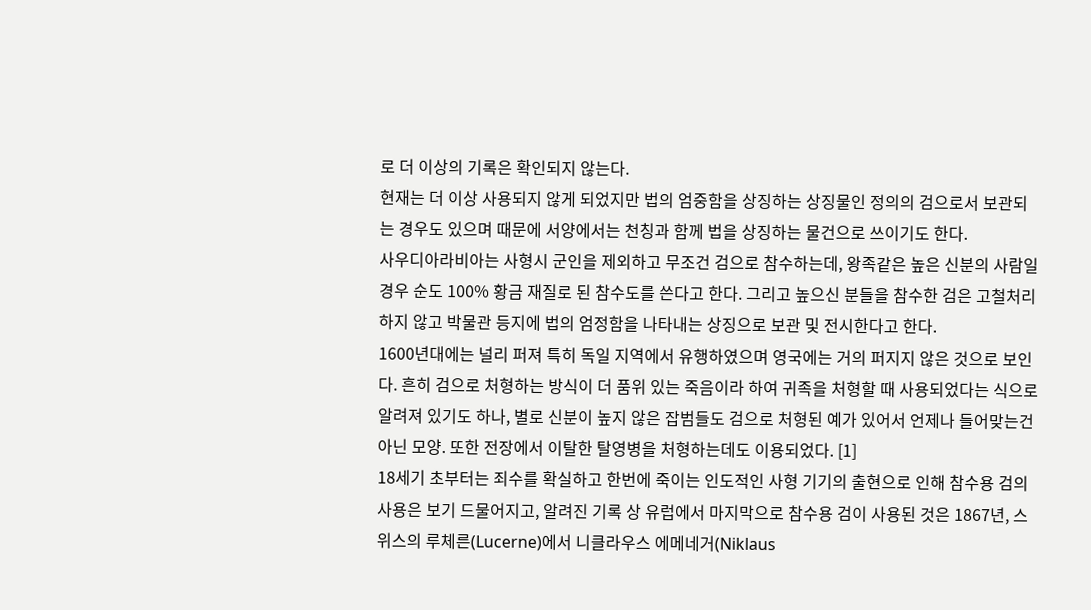로 더 이상의 기록은 확인되지 않는다.
현재는 더 이상 사용되지 않게 되었지만 법의 엄중함을 상징하는 상징물인 정의의 검으로서 보관되는 경우도 있으며 때문에 서양에서는 천칭과 함께 법을 상징하는 물건으로 쓰이기도 한다.
사우디아라비아는 사형시 군인을 제외하고 무조건 검으로 참수하는데, 왕족같은 높은 신분의 사람일 경우 순도 100% 황금 재질로 된 참수도를 쓴다고 한다. 그리고 높으신 분들을 참수한 검은 고철처리 하지 않고 박물관 등지에 법의 엄정함을 나타내는 상징으로 보관 및 전시한다고 한다.
1600년대에는 널리 퍼져 특히 독일 지역에서 유행하였으며 영국에는 거의 퍼지지 않은 것으로 보인다. 흔히 검으로 처형하는 방식이 더 품위 있는 죽음이라 하여 귀족을 처형할 때 사용되었다는 식으로 알려져 있기도 하나, 별로 신분이 높지 않은 잡범들도 검으로 처형된 예가 있어서 언제나 들어맞는건 아닌 모양. 또한 전장에서 이탈한 탈영병을 처형하는데도 이용되었다. [1]
18세기 초부터는 죄수를 확실하고 한번에 죽이는 인도적인 사형 기기의 출현으로 인해 참수용 검의 사용은 보기 드물어지고, 알려진 기록 상 유럽에서 마지막으로 참수용 검이 사용된 것은 1867년, 스위스의 루체른(Lucerne)에서 니클라우스 에메네거(Niklaus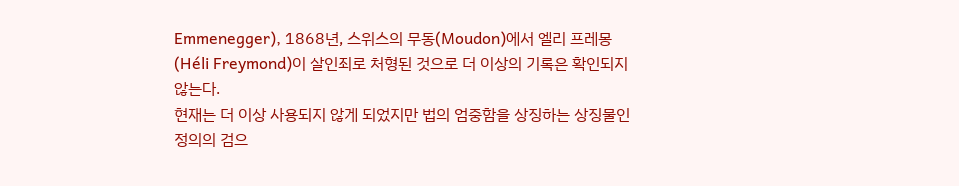Emmenegger), 1868년, 스위스의 무동(Moudon)에서 엘리 프레몽(Héli Freymond)이 살인죄로 처형된 것으로 더 이상의 기록은 확인되지 않는다.
현재는 더 이상 사용되지 않게 되었지만 법의 엄중함을 상징하는 상징물인 정의의 검으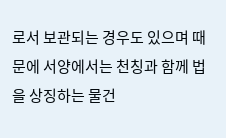로서 보관되는 경우도 있으며 때문에 서양에서는 천칭과 함께 법을 상징하는 물건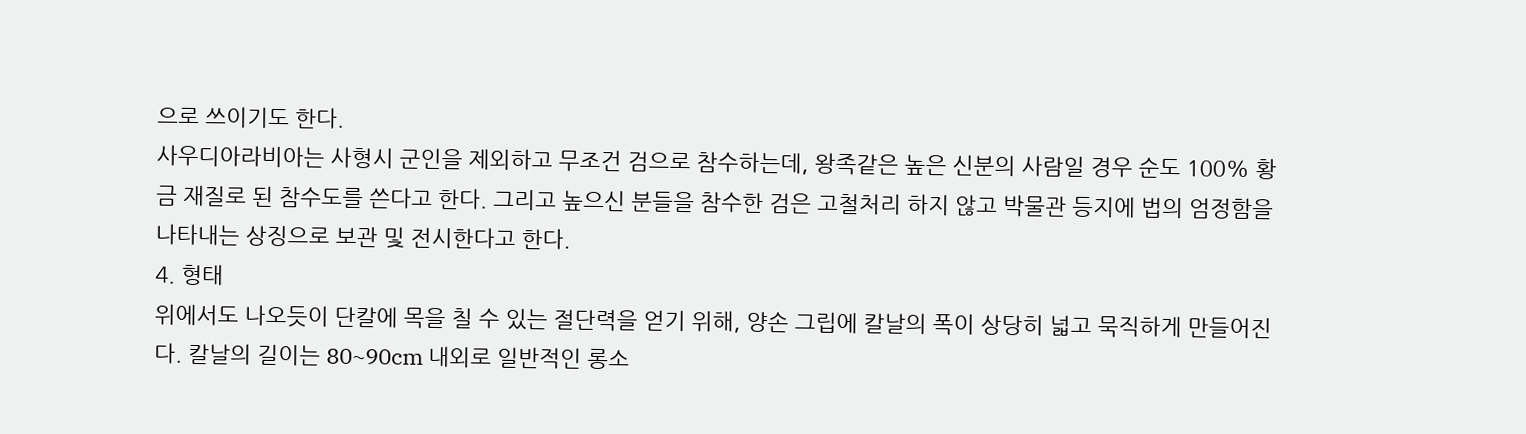으로 쓰이기도 한다.
사우디아라비아는 사형시 군인을 제외하고 무조건 검으로 참수하는데, 왕족같은 높은 신분의 사람일 경우 순도 100% 황금 재질로 된 참수도를 쓴다고 한다. 그리고 높으신 분들을 참수한 검은 고철처리 하지 않고 박물관 등지에 법의 엄정함을 나타내는 상징으로 보관 및 전시한다고 한다.
4. 형태
위에서도 나오듯이 단칼에 목을 칠 수 있는 절단력을 얻기 위해, 양손 그립에 칼날의 폭이 상당히 넓고 묵직하게 만들어진다. 칼날의 길이는 80~90cm 내외로 일반적인 롱소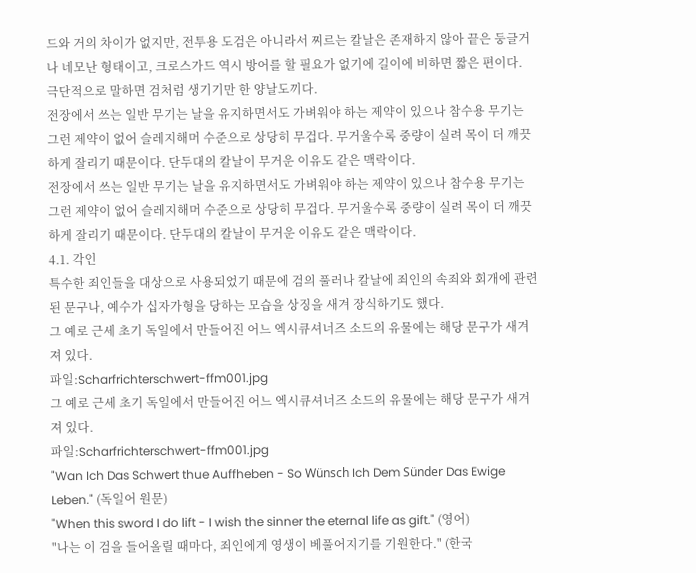드와 거의 차이가 없지만, 전투용 도검은 아니라서 찌르는 칼날은 존재하지 않아 끝은 둥글거나 네모난 형태이고, 크로스가드 역시 방어를 할 필요가 없기에 길이에 비하면 짧은 편이다. 극단적으로 말하면 검처럼 생기기만 한 양날도끼다.
전장에서 쓰는 일반 무기는 날을 유지하면서도 가벼워야 하는 제약이 있으나 참수용 무기는 그런 제약이 없어 슬레지해머 수준으로 상당히 무겁다. 무거울수록 중량이 실려 목이 더 깨끗하게 잘리기 때문이다. 단두대의 칼날이 무거운 이유도 같은 맥락이다.
전장에서 쓰는 일반 무기는 날을 유지하면서도 가벼워야 하는 제약이 있으나 참수용 무기는 그런 제약이 없어 슬레지해머 수준으로 상당히 무겁다. 무거울수록 중량이 실려 목이 더 깨끗하게 잘리기 때문이다. 단두대의 칼날이 무거운 이유도 같은 맥락이다.
4.1. 각인
특수한 죄인들을 대상으로 사용되었기 때문에 검의 풀러나 칼날에 죄인의 속죄와 회개에 관련된 문구나, 예수가 십자가형을 당하는 모습을 상징을 새겨 장식하기도 했다.
그 예로 근세 초기 독일에서 만들어진 어느 엑시큐셔너즈 소드의 유물에는 해당 문구가 새겨져 있다.
파일:Scharfrichterschwert-ffm001.jpg
그 예로 근세 초기 독일에서 만들어진 어느 엑시큐셔너즈 소드의 유물에는 해당 문구가 새겨져 있다.
파일:Scharfrichterschwert-ffm001.jpg
"Wan Ich Das Schwert thue Auffheben - So Wünsch Ich Dem Sünder Das Ewige Leben." (독일어 원문)
"When this sword I do lift - I wish the sinner the eternal life as gift." (영어)
"나는 이 검을 들어올릴 때마다, 죄인에게 영생이 베풀어지기를 기원한다." (한국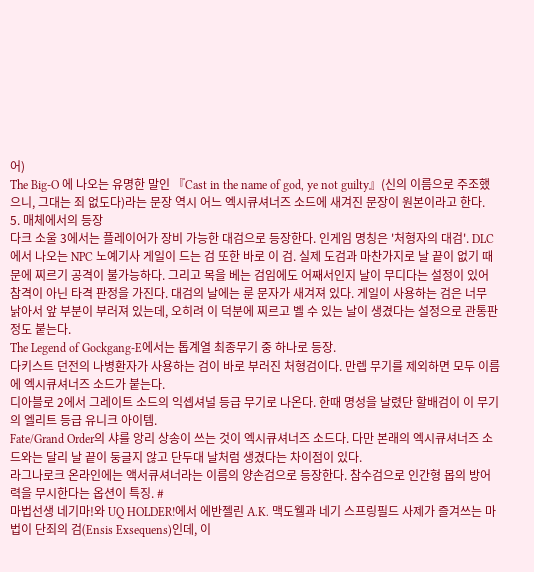어)
The Big-O 에 나오는 유명한 말인 『Cast in the name of god, ye not guilty』(신의 이름으로 주조했으니, 그대는 죄 없도다)라는 문장 역시 어느 엑시큐셔너즈 소드에 새겨진 문장이 원본이라고 한다.
5. 매체에서의 등장
다크 소울 3에서는 플레이어가 장비 가능한 대검으로 등장한다. 인게임 명칭은 '처형자의 대검'. DLC에서 나오는 NPC 노예기사 게일이 드는 검 또한 바로 이 검. 실제 도검과 마찬가지로 날 끝이 없기 때문에 찌르기 공격이 불가능하다. 그리고 목을 베는 검임에도 어째서인지 날이 무디다는 설정이 있어 참격이 아닌 타격 판정을 가진다. 대검의 날에는 룬 문자가 새겨져 있다. 게일이 사용하는 검은 너무 낡아서 앞 부분이 부러져 있는데, 오히려 이 덕분에 찌르고 벨 수 있는 날이 생겼다는 설정으로 관통판정도 붙는다.
The Legend of Gockgang-E에서는 톱계열 최종무기 중 하나로 등장.
다키스트 던전의 나병환자가 사용하는 검이 바로 부러진 처형검이다. 만렙 무기를 제외하면 모두 이름에 엑시큐셔너즈 소드가 붙는다.
디아블로 2에서 그레이트 소드의 익셉셔널 등급 무기로 나온다. 한때 명성을 날렸단 할배검이 이 무기의 엘리트 등급 유니크 아이템.
Fate/Grand Order의 샤를 앙리 상송이 쓰는 것이 엑시큐셔너즈 소드다. 다만 본래의 엑시큐셔너즈 소드와는 달리 날 끝이 둥글지 않고 단두대 날처럼 생겼다는 차이점이 있다.
라그나로크 온라인에는 액서큐셔너라는 이름의 양손검으로 등장한다. 참수검으로 인간형 몹의 방어력을 무시한다는 옵션이 특징. #
마법선생 네기마!와 UQ HOLDER!에서 에반젤린 A.K. 맥도웰과 네기 스프링필드 사제가 즐겨쓰는 마법이 단죄의 검(Ensis Exsequens)인데, 이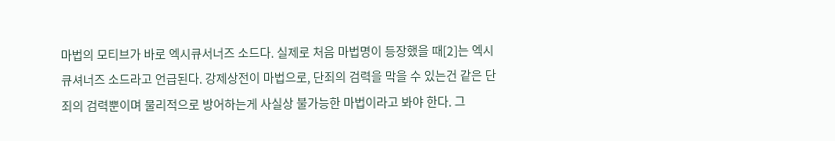마법의 모티브가 바로 엑시큐서너즈 소드다. 실제로 처음 마법명이 등장했을 때[2]는 엑시큐셔너즈 소드라고 언급된다. 강제상전이 마법으로, 단죄의 검력을 막을 수 있는건 같은 단죄의 검력뿐이며 물리적으로 방어하는게 사실상 불가능한 마법이라고 봐야 한다. 그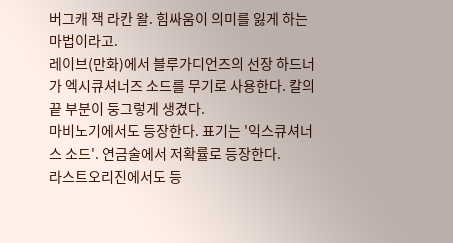버그캐 잭 라칸 왈. 힘싸움이 의미를 잃게 하는 마법이라고.
레이브(만화)에서 블루가디언즈의 선장 하드너가 엑시큐셔너즈 소드를 무기로 사용한다. 칼의 끝 부분이 둥그렇게 생겼다.
마비노기에서도 등장한다. 표기는 '익스큐셔너스 소드'. 연금술에서 저확률로 등장한다.
라스트오리진에서도 등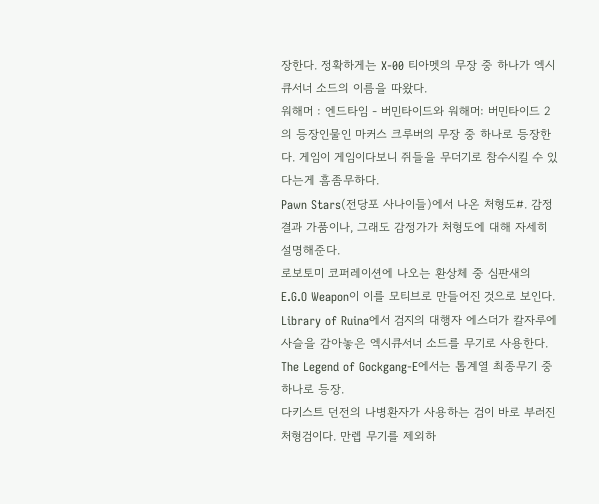장한다. 정확하게는 X-00 티아멧의 무장 중 하나가 엑시큐서너 소드의 이름을 따왔다.
워해머 : 엔드타임 - 버민타이드와 워해머: 버민타이드 2의 등장인물인 마커스 크루버의 무장 중 하나로 등장한다. 게임이 게임이다보니 쥐들을 무더기로 참수시킬 수 있다는게 흠좀무하다.
Pawn Stars(전당포 사나이들)에서 나온 처형도#. 감정결과 가품이나, 그래도 감정가가 처형도에 대해 자세히 설명해준다.
로보토미 코퍼레이션에 나오는 환상체 중 심판새의 E.G.O Weapon이 이를 모티브로 만들어진 것으로 보인다.
Library of Ruina에서 검지의 대행자 에스더가 칼자루에 사슬을 감아놓은 엑시큐서너 소드를 무기로 사용한다.
The Legend of Gockgang-E에서는 톱계열 최종무기 중 하나로 등장.
다키스트 던전의 나병환자가 사용하는 검이 바로 부러진 처형검이다. 만렙 무기를 제외하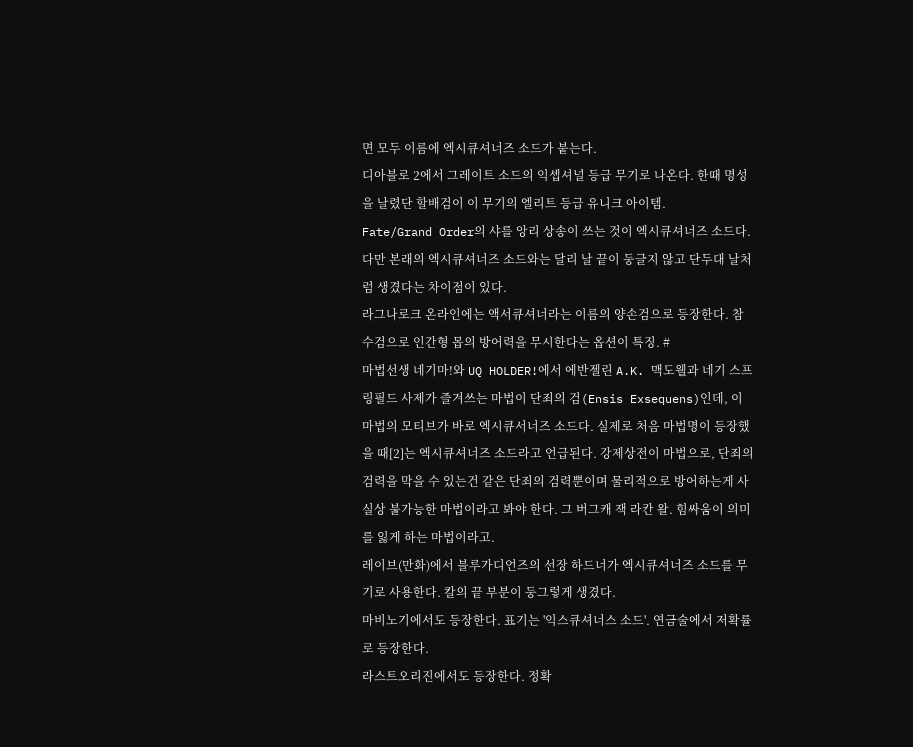면 모두 이름에 엑시큐셔너즈 소드가 붙는다.
디아블로 2에서 그레이트 소드의 익셉셔널 등급 무기로 나온다. 한때 명성을 날렸단 할배검이 이 무기의 엘리트 등급 유니크 아이템.
Fate/Grand Order의 샤를 앙리 상송이 쓰는 것이 엑시큐셔너즈 소드다. 다만 본래의 엑시큐셔너즈 소드와는 달리 날 끝이 둥글지 않고 단두대 날처럼 생겼다는 차이점이 있다.
라그나로크 온라인에는 액서큐셔너라는 이름의 양손검으로 등장한다. 참수검으로 인간형 몹의 방어력을 무시한다는 옵션이 특징. #
마법선생 네기마!와 UQ HOLDER!에서 에반젤린 A.K. 맥도웰과 네기 스프링필드 사제가 즐겨쓰는 마법이 단죄의 검(Ensis Exsequens)인데, 이 마법의 모티브가 바로 엑시큐서너즈 소드다. 실제로 처음 마법명이 등장했을 때[2]는 엑시큐셔너즈 소드라고 언급된다. 강제상전이 마법으로, 단죄의 검력을 막을 수 있는건 같은 단죄의 검력뿐이며 물리적으로 방어하는게 사실상 불가능한 마법이라고 봐야 한다. 그 버그캐 잭 라칸 왈. 힘싸움이 의미를 잃게 하는 마법이라고.
레이브(만화)에서 블루가디언즈의 선장 하드너가 엑시큐셔너즈 소드를 무기로 사용한다. 칼의 끝 부분이 둥그렇게 생겼다.
마비노기에서도 등장한다. 표기는 '익스큐셔너스 소드'. 연금술에서 저확률로 등장한다.
라스트오리진에서도 등장한다. 정확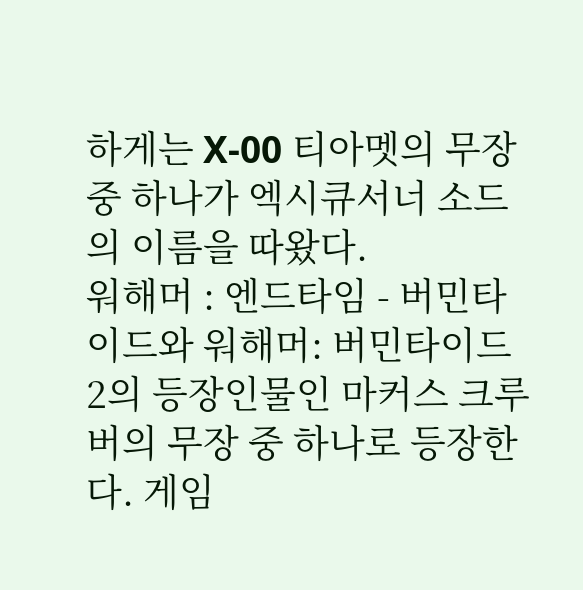하게는 X-00 티아멧의 무장 중 하나가 엑시큐서너 소드의 이름을 따왔다.
워해머 : 엔드타임 - 버민타이드와 워해머: 버민타이드 2의 등장인물인 마커스 크루버의 무장 중 하나로 등장한다. 게임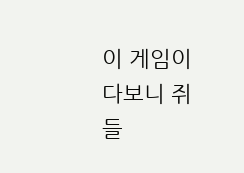이 게임이다보니 쥐들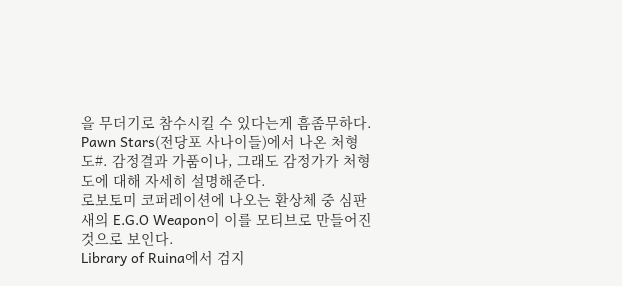을 무더기로 참수시킬 수 있다는게 흠좀무하다.
Pawn Stars(전당포 사나이들)에서 나온 처형도#. 감정결과 가품이나, 그래도 감정가가 처형도에 대해 자세히 설명해준다.
로보토미 코퍼레이션에 나오는 환상체 중 심판새의 E.G.O Weapon이 이를 모티브로 만들어진 것으로 보인다.
Library of Ruina에서 검지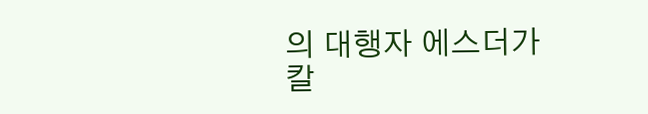의 대행자 에스더가 칼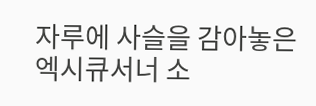자루에 사슬을 감아놓은 엑시큐서너 소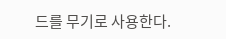드를 무기로 사용한다.